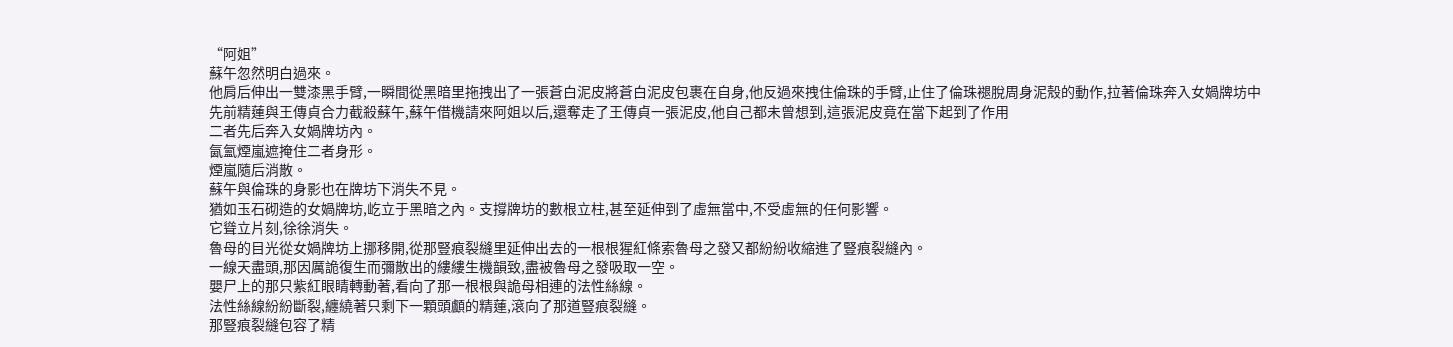“阿姐”
蘇午忽然明白過來。
他肩后伸出一雙漆黑手臂,一瞬間從黑暗里拖拽出了一張蒼白泥皮將蒼白泥皮包裹在自身,他反過來拽住倫珠的手臂,止住了倫珠褪脫周身泥殼的動作,拉著倫珠奔入女媧牌坊中
先前精蓮與王傳貞合力截殺蘇午,蘇午借機請來阿姐以后,還奪走了王傳貞一張泥皮,他自己都未曾想到,這張泥皮竟在當下起到了作用
二者先后奔入女媧牌坊內。
氤氳煙嵐遮掩住二者身形。
煙嵐隨后消散。
蘇午與倫珠的身影也在牌坊下消失不見。
猶如玉石砌造的女媧牌坊,屹立于黑暗之內。支撐牌坊的數根立柱,甚至延伸到了虛無當中,不受虛無的任何影響。
它聳立片刻,徐徐消失。
魯母的目光從女媧牌坊上挪移開,從那豎痕裂縫里延伸出去的一根根猩紅條索魯母之發又都紛紛收縮進了豎痕裂縫內。
一線天盡頭,那因厲詭復生而彌散出的縷縷生機韻致,盡被魯母之發吸取一空。
嬰尸上的那只紫紅眼睛轉動著,看向了那一根根與詭母相連的法性絲線。
法性絲線紛紛斷裂,纏繞著只剩下一顆頭顱的精蓮,滾向了那道豎痕裂縫。
那豎痕裂縫包容了精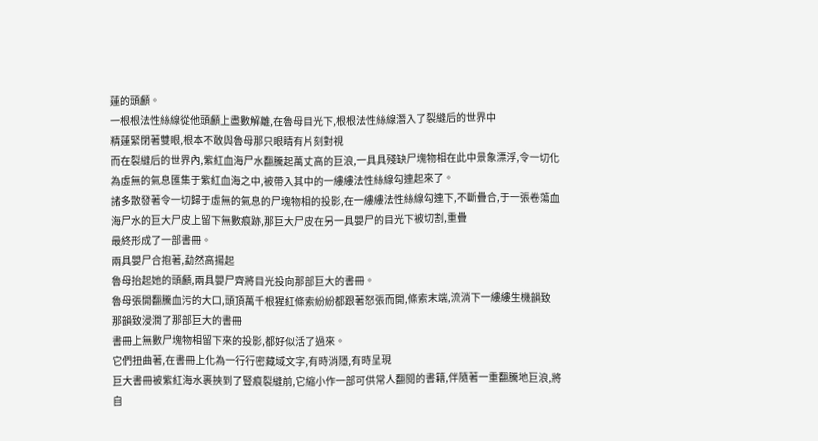蓮的頭顱。
一根根法性絲線從他頭顱上盡數解離,在魯母目光下,根根法性絲線潛入了裂縫后的世界中
精蓮緊閉著雙眼,根本不敢與魯母那只眼睛有片刻對視
而在裂縫后的世界內,紫紅血海尸水翻騰起萬丈高的巨浪,一具具殘缺尸塊物相在此中景象漂浮,令一切化為虛無的氣息匯集于紫紅血海之中,被帶入其中的一縷縷法性絲線勾連起來了。
諸多散發著令一切歸于虛無的氣息的尸塊物相的投影,在一縷縷法性絲線勾連下,不斷疊合,于一張卷蕩血海尸水的巨大尸皮上留下無數痕跡,那巨大尸皮在另一具嬰尸的目光下被切割,重疊
最終形成了一部書冊。
兩具嬰尸合抱著,勐然高揚起
魯母抬起她的頭顱,兩具嬰尸齊將目光投向那部巨大的書冊。
魯母張開翻騰血污的大口,頭頂萬千根猩紅條索紛紛都跟著怒張而開,條索末端,流淌下一縷縷生機韻致
那韻致浸潤了那部巨大的書冊
書冊上無數尸塊物相留下來的投影,都好似活了過來。
它們扭曲著,在書冊上化為一行行密藏域文字,有時消隱,有時呈現
巨大書冊被紫紅海水裹挾到了豎痕裂縫前,它縮小作一部可供常人翻閱的書籍,伴隨著一重翻騰地巨浪,將自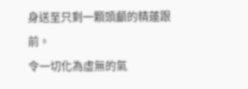身送至只剩一顆頭顱的精蓮跟前。
令一切化為虛無的氣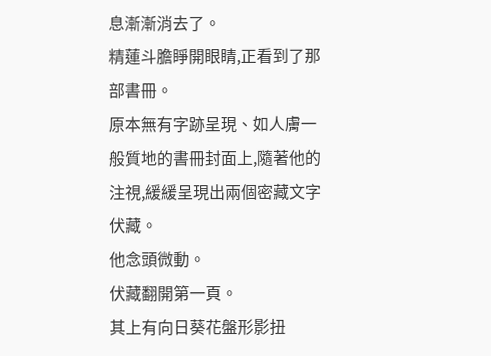息漸漸消去了。
精蓮斗膽睜開眼睛,正看到了那部書冊。
原本無有字跡呈現、如人膚一般質地的書冊封面上,隨著他的注視,緩緩呈現出兩個密藏文字伏藏。
他念頭微動。
伏藏翻開第一頁。
其上有向日葵花盤形影扭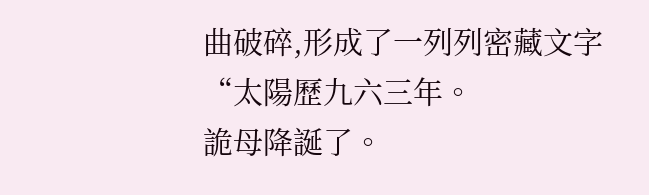曲破碎,形成了一列列密藏文字
“太陽歷九六三年。
詭母降誕了。